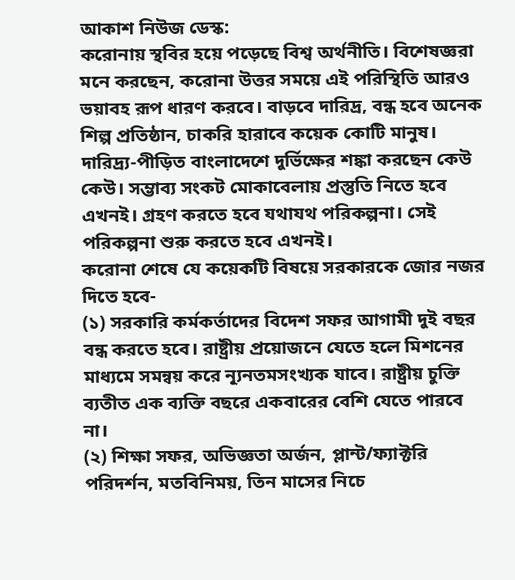আকাশ নিউজ ডেস্ক:
করোনায় স্থবির হয়ে পড়েছে বিশ্ব অর্থনীতি। বিশেষজ্ঞরা মনে করছেন, করোনা উত্তর সময়ে এই পরিস্থিতি আরও ভয়াবহ রূপ ধারণ করবে। বাড়বে দারিদ্র, বন্ধ হবে অনেক শিল্প প্রতিষ্ঠান, চাকরি হারাবে কয়েক কোটি মানুষ।
দারিদ্র্য-পীড়িত বাংলাদেশে দুর্ভিক্ষের শঙ্কা করছেন কেউ কেউ। সম্ভাব্য সংকট মোকাবেলায় প্রস্তুতি নিতে হবে এখনই। গ্রহণ করতে হবে যথাযথ পরিকল্পনা। সেই পরিকল্পনা শুরু করতে হবে এখনই।
করোনা শেষে যে কয়েকটি বিষয়ে সরকারকে জোর নজর দিতে হবে-
(১) সরকারি কর্মকর্তাদের বিদেশ সফর আগামী দুই বছর বন্ধ করতে হবে। রাষ্ট্রীয় প্রয়োজনে যেতে হলে মিশনের মাধ্যমে সমন্বয় করে ন্যূনতমসংখ্যক যাবে। রাষ্ট্রীয় চুক্তি ব্যতীত এক ব্যক্তি বছরে একবারের বেশি যেতে পারবে না।
(২) শিক্ষা সফর, অভিজ্ঞতা অর্জন, প্লান্ট/ফ্যাক্টরি পরিদর্শন, মতবিনিময়, তিন মাসের নিচে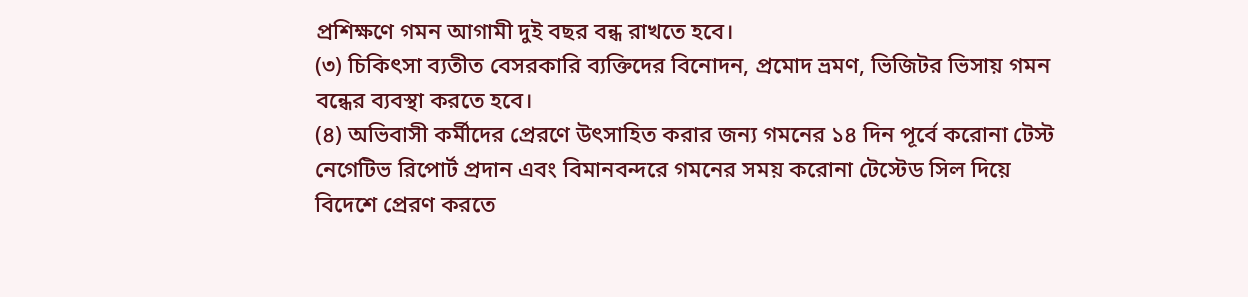প্রশিক্ষণে গমন আগামী দুই বছর বন্ধ রাখতে হবে।
(৩) চিকিৎসা ব্যতীত বেসরকারি ব্যক্তিদের বিনোদন, প্রমোদ ভ্রমণ, ভিজিটর ভিসায় গমন বন্ধের ব্যবস্থা করতে হবে।
(৪) অভিবাসী কর্মীদের প্রেরণে উৎসাহিত করার জন্য গমনের ১৪ দিন পূর্বে করোনা টেস্ট নেগেটিভ রিপোর্ট প্রদান এবং বিমানবন্দরে গমনের সময় করোনা টেস্টেড সিল দিয়ে বিদেশে প্রেরণ করতে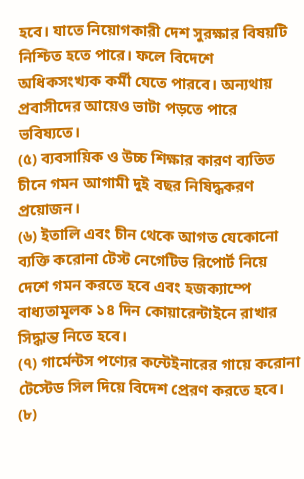হবে। যাতে নিয়োগকারী দেশ সুরক্ষার বিষয়টি নিশ্চিত হতে পারে। ফলে বিদেশে অধিকসংখ্যক কর্মী যেতে পারবে। অন্যথায় প্রবাসীদের আয়েও ভাটা পড়তে পারে ভবিষ্যতে।
(৫) ব্যবসায়িক ও উচ্চ শিক্ষার কারণ ব্যতিত চীনে গমন আগামী দুই বছর নিষিদ্ধকরণ প্রয়োজন।
(৬) ইতালি এবং চীন থেকে আগত যেকোনো ব্যক্তি করোনা টেস্ট নেগেটিভ রিপোর্ট নিয়ে দেশে গমন করতে হবে এবং হজক্যাম্পে বাধ্যতামূলক ১৪ দিন কোয়ারেন্টাইনে রাখার সিদ্ধান্ত নিতে হবে।
(৭) গার্মেন্টস পণ্যের কন্টেইনারের গায়ে করোনা টেস্টেড সিল দিয়ে বিদেশ প্রেরণ করতে হবে।
(৮)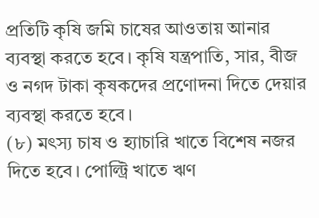প্রতিটি কৃষি জমি চাষের আওতায় আনার ব্যবস্থা করতে হবে। কৃষি যন্ত্রপাতি, সার, বীজ ও নগদ টাকা কৃষকদের প্রণোদনা দিতে দেয়ার ব্যবস্থা করতে হবে।
(৮) মৎস্য চাষ ও হ্যাচারি খাতে বিশেষ নজর দিতে হবে। পোল্ট্রি খাতে ঋণ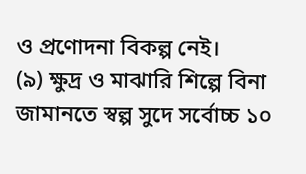ও প্রণোদনা বিকল্প নেই।
(৯) ক্ষুদ্র ও মাঝারি শিল্পে বিনা জামানতে স্বল্প সুদে সর্বোচ্চ ১০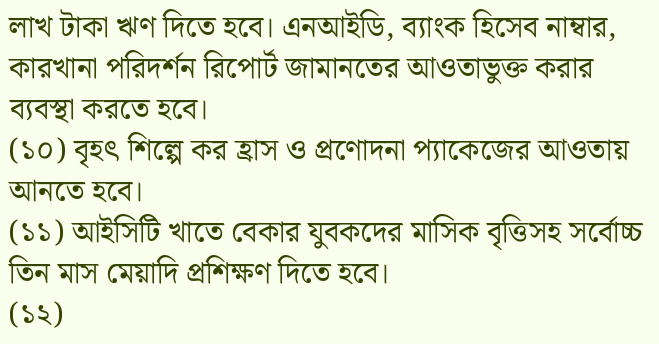লাখ টাকা ঋণ দিতে হবে। এনআইডি, ব্যাংক হিসেব নাম্বার, কারখানা পরিদর্শন রিপোর্ট জামানতের আওতাভুক্ত করার ব্যবস্থা করতে হবে।
(১০) বৃহৎ শিল্পে কর হ্রাস ও প্রণোদনা প্যাকেজের আওতায় আনতে হবে।
(১১) আইসিটি খাতে বেকার যুবকদের মাসিক বৃত্তিসহ সর্বোচ্চ তিন মাস মেয়াদি প্রশিক্ষণ দিতে হবে।
(১২)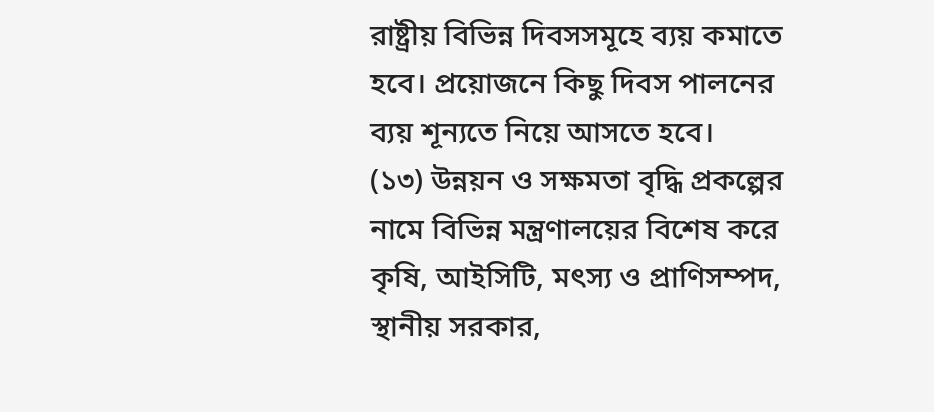রাষ্ট্রীয় বিভিন্ন দিবসসমূহে ব্যয় কমাতে হবে। প্রয়োজনে কিছু দিবস পালনের ব্যয় শূন্যতে নিয়ে আসতে হবে।
(১৩) উন্নয়ন ও সক্ষমতা বৃদ্ধি প্রকল্পের নামে বিভিন্ন মন্ত্রণালয়ের বিশেষ করে কৃষি, আইসিটি, মৎস্য ও প্রাণিসম্পদ, স্থানীয় সরকার,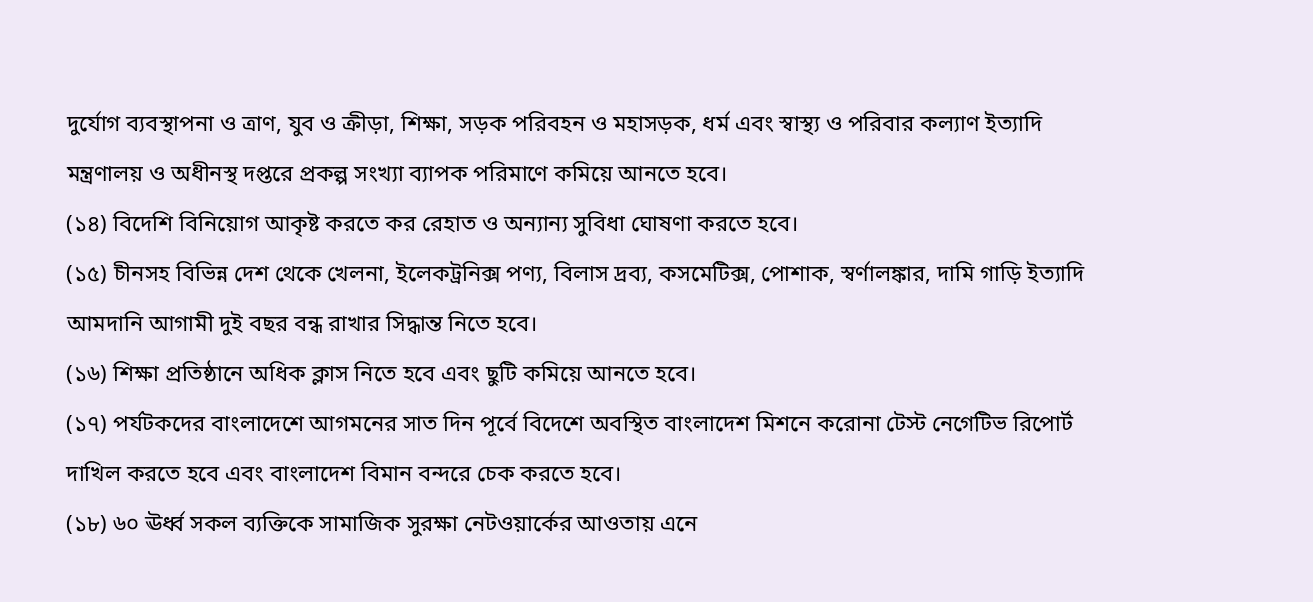দুর্যোগ ব্যবস্থাপনা ও ত্রাণ, যুব ও ক্রীড়া, শিক্ষা, সড়ক পরিবহন ও মহাসড়ক, ধর্ম এবং স্বাস্থ্য ও পরিবার কল্যাণ ইত্যাদি মন্ত্রণালয় ও অধীনস্থ দপ্তরে প্রকল্প সংখ্যা ব্যাপক পরিমাণে কমিয়ে আনতে হবে।
(১৪) বিদেশি বিনিয়োগ আকৃষ্ট করতে কর রেহাত ও অন্যান্য সুবিধা ঘোষণা করতে হবে।
(১৫) চীনসহ বিভিন্ন দেশ থেকে খেলনা, ইলেকট্রনিক্স পণ্য, বিলাস দ্রব্য, কসমেটিক্স, পোশাক, স্বর্ণালঙ্কার, দামি গাড়ি ইত্যাদি আমদানি আগামী দুই বছর বন্ধ রাখার সিদ্ধান্ত নিতে হবে।
(১৬) শিক্ষা প্রতিষ্ঠানে অধিক ক্লাস নিতে হবে এবং ছুটি কমিয়ে আনতে হবে।
(১৭) পর্যটকদের বাংলাদেশে আগমনের সাত দিন পূর্বে বিদেশে অবস্থিত বাংলাদেশ মিশনে করোনা টেস্ট নেগেটিভ রিপোর্ট দাখিল করতে হবে এবং বাংলাদেশ বিমান বন্দরে চেক করতে হবে।
(১৮) ৬০ ঊর্ধ্ব সকল ব্যক্তিকে সামাজিক সুরক্ষা নেটওয়ার্কের আওতায় এনে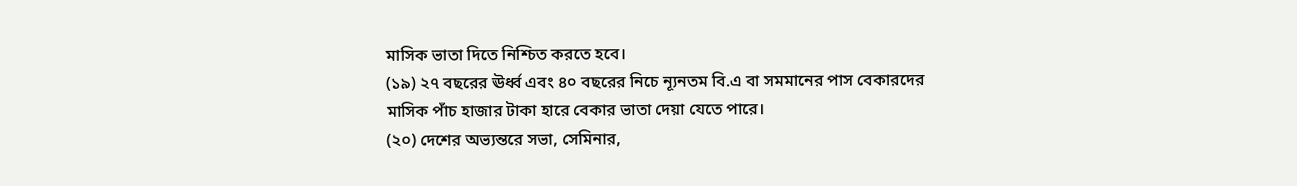মাসিক ভাতা দিতে নিশ্চিত করতে হবে।
(১৯) ২৭ বছরের ঊর্ধ্ব এবং ৪০ বছরের নিচে ন্যূনতম বি.এ বা সমমানের পাস বেকারদের মাসিক পাঁচ হাজার টাকা হারে বেকার ভাতা দেয়া যেতে পারে।
(২০) দেশের অভ্যন্তরে সভা, সেমিনার,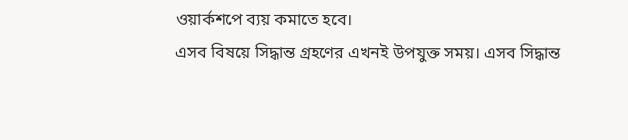ওয়ার্কশপে ব্যয় কমাতে হবে।
এসব বিষয়ে সিদ্ধান্ত গ্রহণের এখনই উপযুক্ত সময়। এসব সিদ্ধান্ত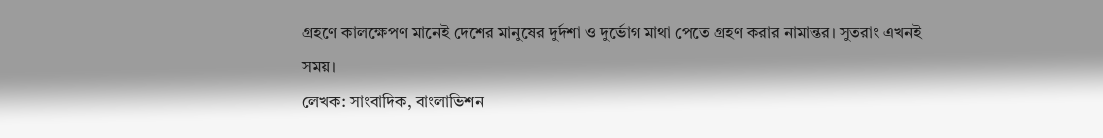গ্রহণে কালক্ষেপণ মানেই দেশের মানুষের দুর্দশা ও দুর্ভোগ মাথা পেতে গ্রহণ করার নামান্তর। সুতরাং এখনই সময়।
লেখক: সাংবাদিক, বাংলাভিশন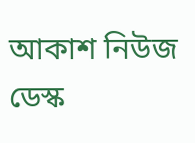আকাশ নিউজ ডেস্ক